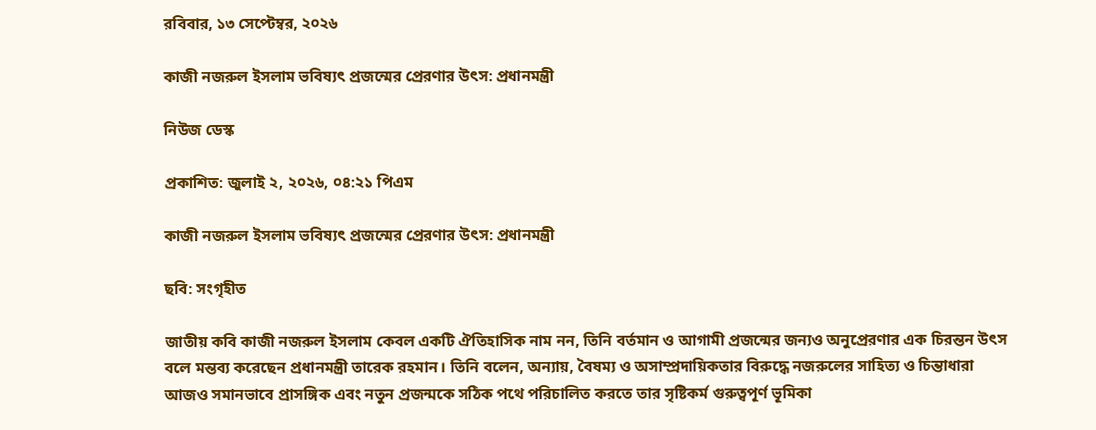রবিবার, ১৩ সেপ্টেম্বর, ২০২৬

কাজী নজরুল ইসলাম ভবিষ্যৎ প্রজন্মের প্রেরণার উৎস: প্রধানমন্ত্রী

নিউজ ডেস্ক

প্রকাশিত: জুলাই ২, ২০২৬, ০৪:২১ পিএম

কাজী নজরুল ইসলাম ভবিষ্যৎ প্রজন্মের প্রেরণার উৎস: প্রধানমন্ত্রী

ছবি: সংগৃহীত

জাতীয় কবি কাজী নজরুল ইসলাম কেবল একটি ঐতিহাসিক নাম নন, তিনি বর্তমান ও আগামী প্রজন্মের জন্যও অনুপ্রেরণার এক চিরন্তন উৎস বলে মন্তব্য করেছেন প্রধানমন্ত্রী তারেক রহমান। তিনি বলেন, অন্যায়, বৈষম্য ও অসাম্প্রদায়িকতার বিরুদ্ধে নজরুলের সাহিত্য ও চিন্তাধারা আজও সমানভাবে প্রাসঙ্গিক এবং নতুন প্রজন্মকে সঠিক পথে পরিচালিত করতে তার সৃষ্টিকর্ম গুরুত্বপূর্ণ ভূমিকা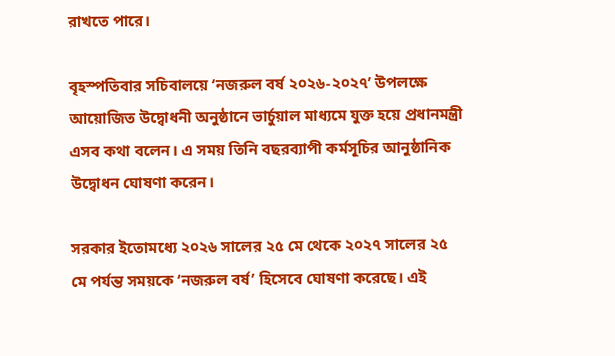রাখতে পারে।

বৃহস্পতিবার সচিবালয়ে ‘নজরুল বর্ষ ২০২৬-২০২৭’ উপলক্ষে আয়োজিত উদ্বোধনী অনুষ্ঠানে ভার্চুয়াল মাধ্যমে যুক্ত হয়ে প্রধানমন্ত্রী এসব কথা বলেন। এ সময় তিনি বছরব্যাপী কর্মসূচির আনুষ্ঠানিক উদ্বোধন ঘোষণা করেন।

সরকার ইতোমধ্যে ২০২৬ সালের ২৫ মে থেকে ২০২৭ সালের ২৫ মে পর্যন্ত সময়কে ‘নজরুল বর্ষ’ হিসেবে ঘোষণা করেছে। এই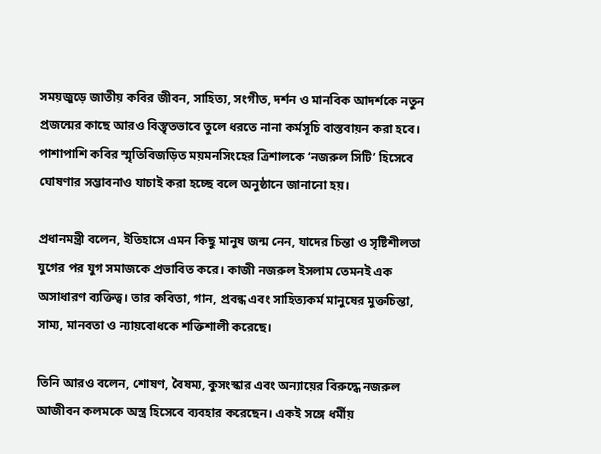সময়জুড়ে জাতীয় কবির জীবন, সাহিত্য, সংগীত, দর্শন ও মানবিক আদর্শকে নতুন প্রজন্মের কাছে আরও বিস্তৃতভাবে তুলে ধরতে নানা কর্মসূচি বাস্তবায়ন করা হবে। পাশাপাশি কবির স্মৃতিবিজড়িত ময়মনসিংহের ত্রিশালকে ‘নজরুল সিটি’ হিসেবে ঘোষণার সম্ভাবনাও যাচাই করা হচ্ছে বলে অনুষ্ঠানে জানানো হয়।

প্রধানমন্ত্রী বলেন, ইতিহাসে এমন কিছু মানুষ জন্ম নেন, যাদের চিন্তা ও সৃষ্টিশীলতা যুগের পর যুগ সমাজকে প্রভাবিত করে। কাজী নজরুল ইসলাম তেমনই এক অসাধারণ ব্যক্তিত্ব। তার কবিতা, গান, প্রবন্ধ এবং সাহিত্যকর্ম মানুষের মুক্তচিন্তা, সাম্য, মানবতা ও ন্যায়বোধকে শক্তিশালী করেছে।

তিনি আরও বলেন, শোষণ, বৈষম্য, কুসংস্কার এবং অন্যায়ের বিরুদ্ধে নজরুল আজীবন কলমকে অস্ত্র হিসেবে ব্যবহার করেছেন। একই সঙ্গে ধর্মীয়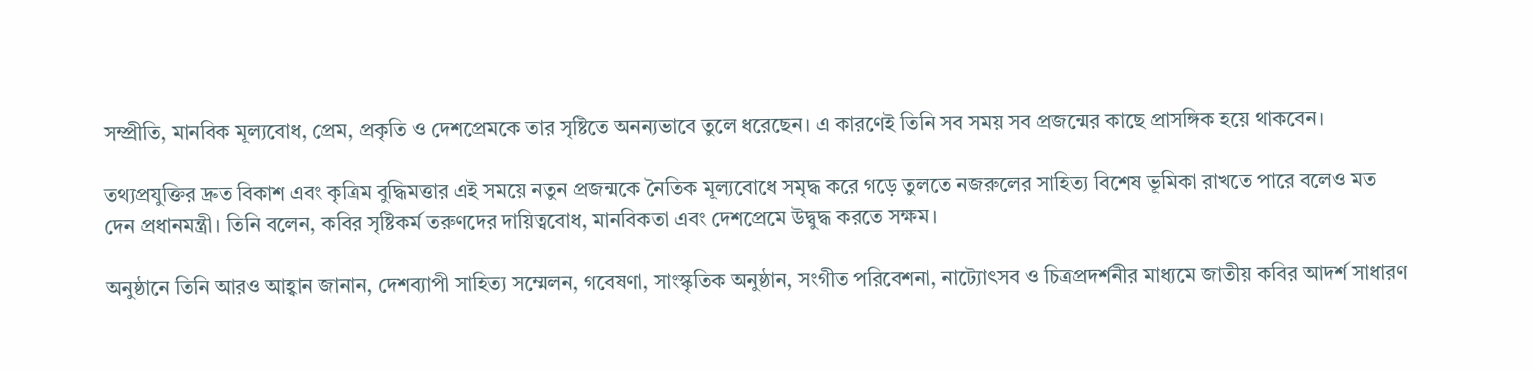সম্প্রীতি, মানবিক মূল্যবোধ, প্রেম, প্রকৃতি ও দেশপ্রেমকে তার সৃষ্টিতে অনন্যভাবে তুলে ধরেছেন। এ কারণেই তিনি সব সময় সব প্রজন্মের কাছে প্রাসঙ্গিক হয়ে থাকবেন।

তথ্যপ্রযুক্তির দ্রুত বিকাশ এবং কৃত্রিম বুদ্ধিমত্তার এই সময়ে নতুন প্রজন্মকে নৈতিক মূল্যবোধে সমৃদ্ধ করে গড়ে তুলতে নজরুলের সাহিত্য বিশেষ ভূমিকা রাখতে পারে বলেও মত দেন প্রধানমন্ত্রী। তিনি বলেন, কবির সৃষ্টিকর্ম তরুণদের দায়িত্ববোধ, মানবিকতা এবং দেশপ্রেমে উদ্বুদ্ধ করতে সক্ষম।

অনুষ্ঠানে তিনি আরও আহ্বান জানান, দেশব্যাপী সাহিত্য সম্মেলন, গবেষণা, সাংস্কৃতিক অনুষ্ঠান, সংগীত পরিবেশনা, নাট্যোৎসব ও চিত্রপ্রদর্শনীর মাধ্যমে জাতীয় কবির আদর্শ সাধারণ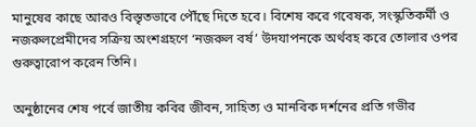মানুষের কাছে আরও বিস্তৃতভাবে পৌঁছে দিতে হবে। বিশেষ করে গবেষক, সংস্কৃতিকর্মী ও নজরুলপ্রেমীদের সক্রিয় অংশগ্রহণে ‘নজরুল বর্ষ’ উদযাপনকে অর্থবহ করে তোলার ওপর গুরুত্বারোপ করেন তিনি।

অনুষ্ঠানের শেষ পর্বে জাতীয় কবির জীবন, সাহিত্য ও মানবিক দর্শনের প্রতি গভীর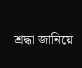শ্রদ্ধা জানিয়ে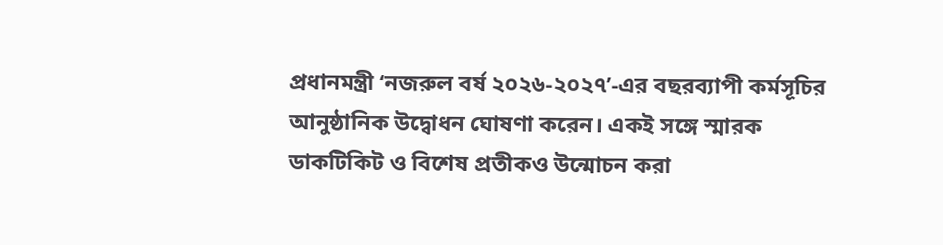প্রধানমন্ত্রী ‘নজরুল বর্ষ ২০২৬-২০২৭’-এর বছরব্যাপী কর্মসূচির আনুষ্ঠানিক উদ্বোধন ঘোষণা করেন। একই সঙ্গে স্মারক ডাকটিকিট ও বিশেষ প্রতীকও উন্মোচন করা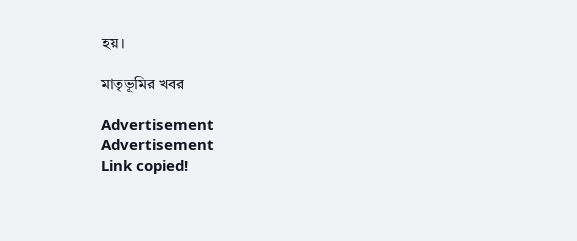হয়।

মাতৃভূমির খবর

Advertisement
Advertisement
Link copied!